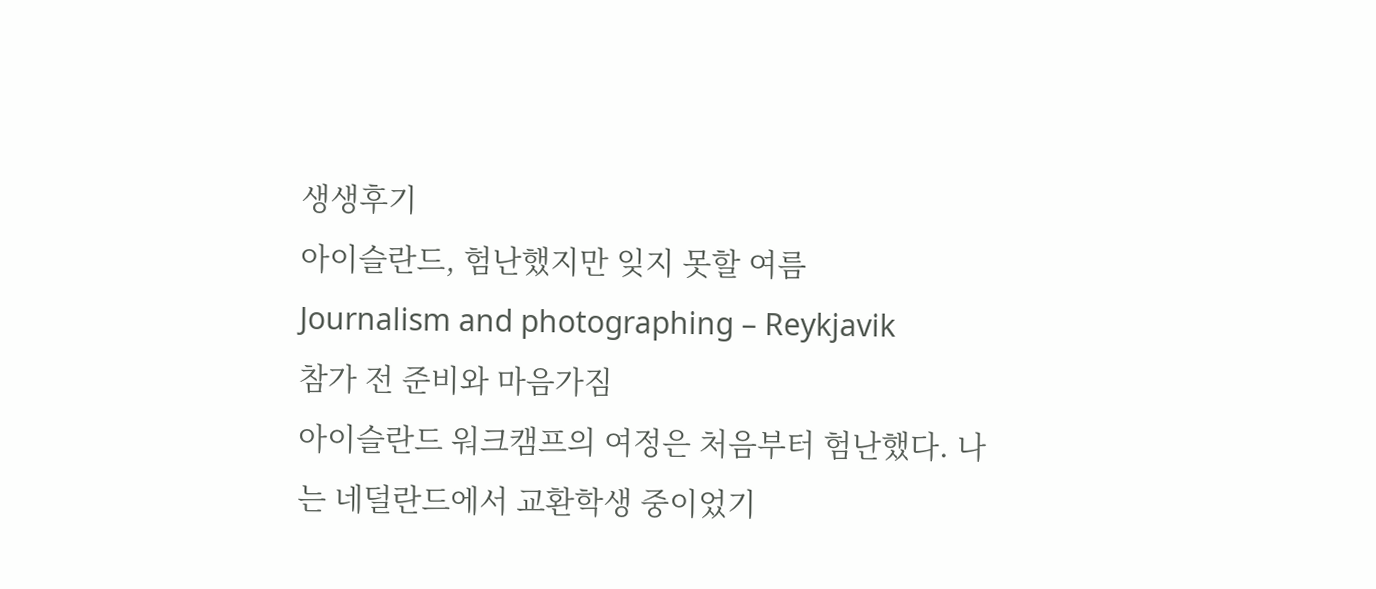생생후기
아이슬란드, 험난했지만 잊지 못할 여름
Journalism and photographing – Reykjavik
참가 전 준비와 마음가짐
아이슬란드 워크캠프의 여정은 처음부터 험난했다. 나는 네덜란드에서 교환학생 중이었기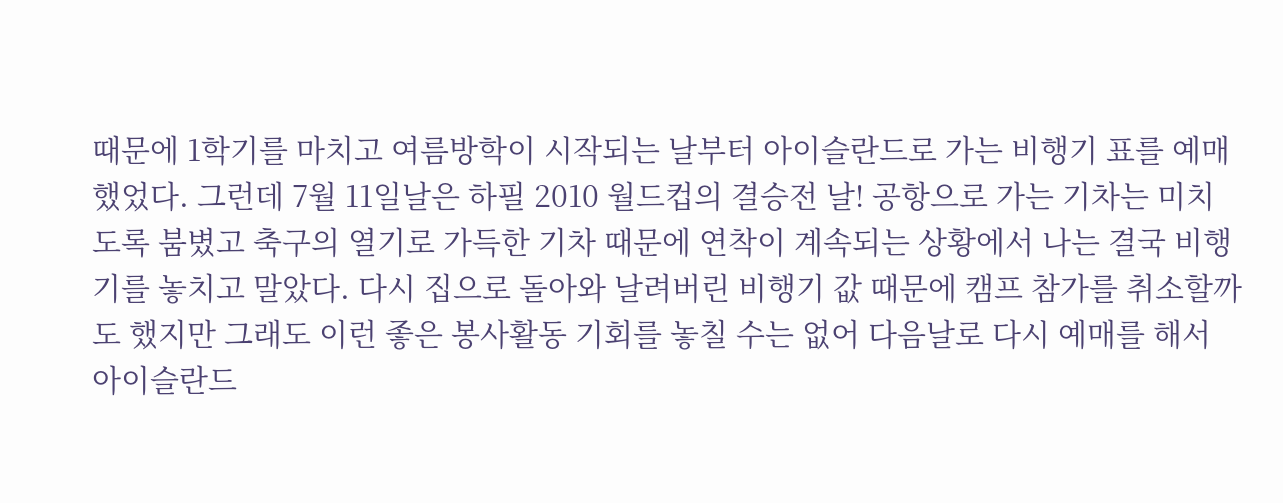때문에 1학기를 마치고 여름방학이 시작되는 날부터 아이슬란드로 가는 비행기 표를 예매했었다. 그런데 7월 11일날은 하필 2010 월드컵의 결승전 날! 공항으로 가는 기차는 미치도록 붐볐고 축구의 열기로 가득한 기차 때문에 연착이 계속되는 상황에서 나는 결국 비행기를 놓치고 말았다. 다시 집으로 돌아와 날려버린 비행기 값 때문에 캠프 참가를 취소할까도 했지만 그래도 이런 좋은 봉사활동 기회를 놓칠 수는 없어 다음날로 다시 예매를 해서 아이슬란드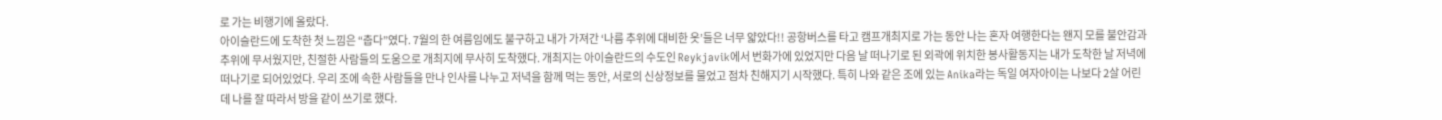로 가는 비행기에 올랐다.
아이슬란드에 도착한 첫 느낌은 “춥다”였다. 7월의 한 여름임에도 불구하고 내가 가져간 ‘나름 추위에 대비한 옷’들은 너무 얇았다!! 공항버스를 타고 캠프개최지로 가는 동안 나는 혼자 여행한다는 왠지 모를 불안감과 추위에 무서웠지만, 친절한 사람들의 도움으로 개최지에 무사히 도착했다. 개최지는 아이슬란드의 수도인 Reykjavik에서 번화가에 있었지만 다음 날 떠나기로 된 외곽에 위치한 봉사활동지는 내가 도착한 날 저녁에 떠나기로 되어있었다. 우리 조에 속한 사람들을 만나 인사를 나누고 저녁을 함께 먹는 동안, 서로의 신상정보를 물었고 점차 친해지기 시작했다. 특히 나와 같은 조에 있는 Anika라는 독일 여자아이는 나보다 2살 어린데 나를 잘 따라서 방을 같이 쓰기로 했다.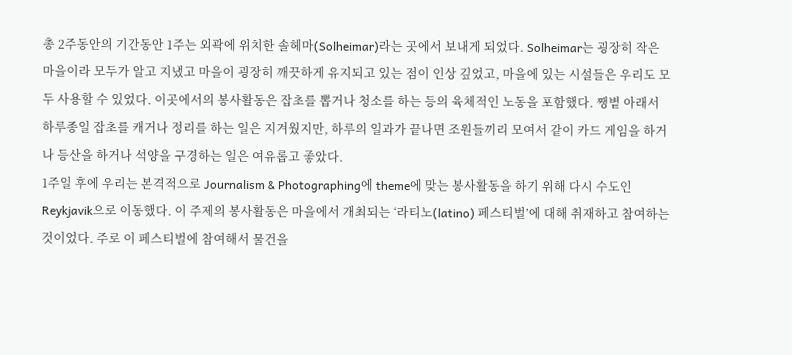총 2주동안의 기간동안 1주는 외곽에 위치한 솔헤마(Solheimar)라는 곳에서 보내게 되었다. Solheimar는 굉장히 작은 마을이라 모두가 알고 지냈고 마을이 굉장히 깨끗하게 유지되고 있는 점이 인상 깊었고, 마을에 있는 시설들은 우리도 모두 사용할 수 있었다. 이곳에서의 봉사활동은 잡초를 뽑거나 청소를 하는 등의 육체적인 노동을 포함했다. 쨍볕 아래서 하루종일 잡초를 캐거나 정리를 하는 일은 지겨웠지만, 하루의 일과가 끝나면 조원들끼리 모여서 같이 카드 게임을 하거나 등산을 하거나 석양을 구경하는 일은 여유롭고 좋았다.
1주일 후에 우리는 본격적으로 Journalism & Photographing에 theme에 맞는 봉사활동을 하기 위해 다시 수도인 Reykjavik으로 이동했다. 이 주제의 봉사활동은 마을에서 개최되는 ‘라티노(latino) 페스티벌’에 대해 취재하고 참여하는 것이었다. 주로 이 페스티벌에 참여해서 물건을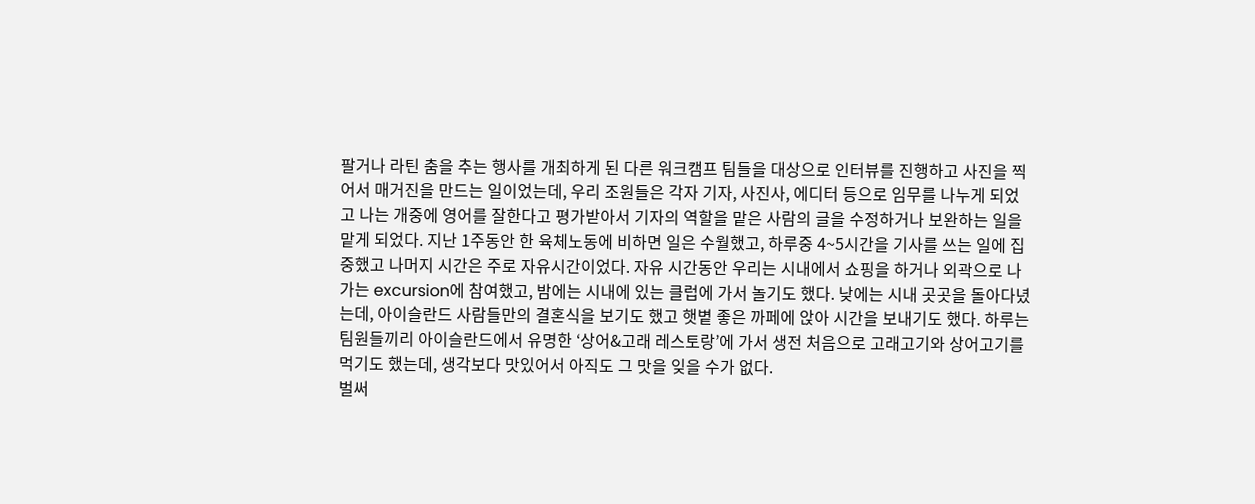팔거나 라틴 춤을 추는 행사를 개최하게 된 다른 워크캠프 팀들을 대상으로 인터뷰를 진행하고 사진을 찍어서 매거진을 만드는 일이었는데, 우리 조원들은 각자 기자, 사진사, 에디터 등으로 임무를 나누게 되었고 나는 개중에 영어를 잘한다고 평가받아서 기자의 역할을 맡은 사람의 글을 수정하거나 보완하는 일을 맡게 되었다. 지난 1주동안 한 육체노동에 비하면 일은 수월했고, 하루중 4~5시간을 기사를 쓰는 일에 집중했고 나머지 시간은 주로 자유시간이었다. 자유 시간동안 우리는 시내에서 쇼핑을 하거나 외곽으로 나가는 excursion에 참여했고, 밤에는 시내에 있는 클럽에 가서 놀기도 했다. 낮에는 시내 곳곳을 돌아다녔는데, 아이슬란드 사람들만의 결혼식을 보기도 했고 햇볕 좋은 까페에 앉아 시간을 보내기도 했다. 하루는 팀원들끼리 아이슬란드에서 유명한 ‘상어&고래 레스토랑’에 가서 생전 처음으로 고래고기와 상어고기를 먹기도 했는데, 생각보다 맛있어서 아직도 그 맛을 잊을 수가 없다.
벌써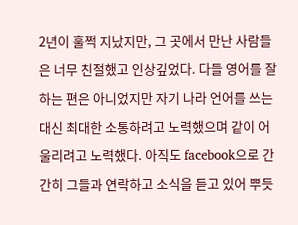2년이 훌쩍 지났지만, 그 곳에서 만난 사람들은 너무 친절했고 인상깊었다. 다들 영어를 잘하는 편은 아니었지만 자기 나라 언어를 쓰는 대신 최대한 소통하려고 노력했으며 같이 어울리려고 노력했다. 아직도 facebook으로 간간히 그들과 연락하고 소식을 듣고 있어 뿌듯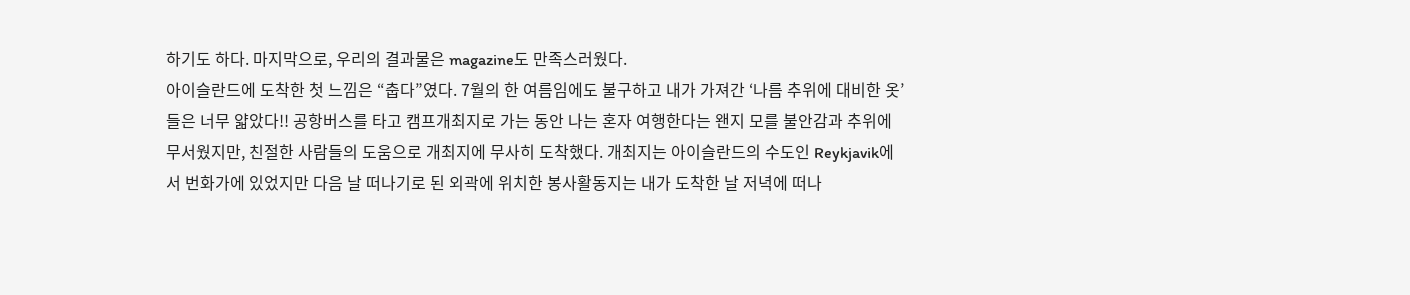하기도 하다. 마지막으로, 우리의 결과물은 magazine도 만족스러웠다.
아이슬란드에 도착한 첫 느낌은 “춥다”였다. 7월의 한 여름임에도 불구하고 내가 가져간 ‘나름 추위에 대비한 옷’들은 너무 얇았다!! 공항버스를 타고 캠프개최지로 가는 동안 나는 혼자 여행한다는 왠지 모를 불안감과 추위에 무서웠지만, 친절한 사람들의 도움으로 개최지에 무사히 도착했다. 개최지는 아이슬란드의 수도인 Reykjavik에서 번화가에 있었지만 다음 날 떠나기로 된 외곽에 위치한 봉사활동지는 내가 도착한 날 저녁에 떠나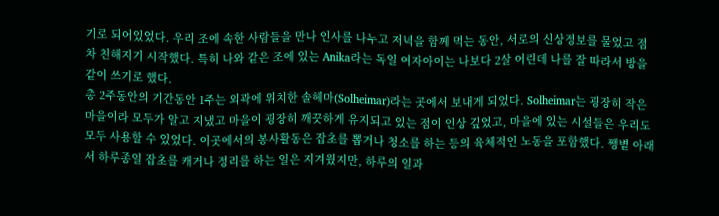기로 되어있었다. 우리 조에 속한 사람들을 만나 인사를 나누고 저녁을 함께 먹는 동안, 서로의 신상정보를 물었고 점차 친해지기 시작했다. 특히 나와 같은 조에 있는 Anika라는 독일 여자아이는 나보다 2살 어린데 나를 잘 따라서 방을 같이 쓰기로 했다.
총 2주동안의 기간동안 1주는 외곽에 위치한 솔헤마(Solheimar)라는 곳에서 보내게 되었다. Solheimar는 굉장히 작은 마을이라 모두가 알고 지냈고 마을이 굉장히 깨끗하게 유지되고 있는 점이 인상 깊었고, 마을에 있는 시설들은 우리도 모두 사용할 수 있었다. 이곳에서의 봉사활동은 잡초를 뽑거나 청소를 하는 등의 육체적인 노동을 포함했다. 쨍볕 아래서 하루종일 잡초를 캐거나 정리를 하는 일은 지겨웠지만, 하루의 일과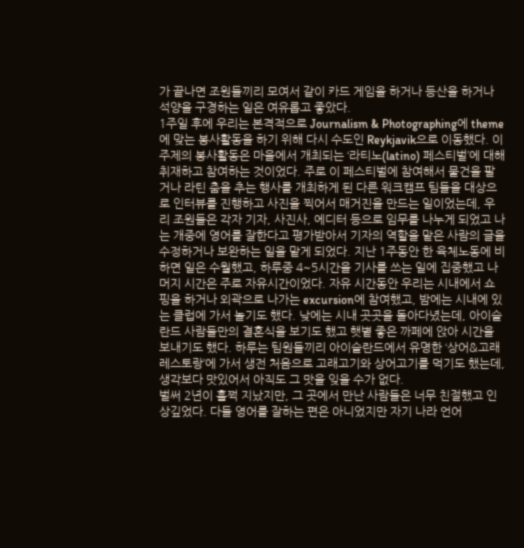가 끝나면 조원들끼리 모여서 같이 카드 게임을 하거나 등산을 하거나 석양을 구경하는 일은 여유롭고 좋았다.
1주일 후에 우리는 본격적으로 Journalism & Photographing에 theme에 맞는 봉사활동을 하기 위해 다시 수도인 Reykjavik으로 이동했다. 이 주제의 봉사활동은 마을에서 개최되는 ‘라티노(latino) 페스티벌’에 대해 취재하고 참여하는 것이었다. 주로 이 페스티벌에 참여해서 물건을 팔거나 라틴 춤을 추는 행사를 개최하게 된 다른 워크캠프 팀들을 대상으로 인터뷰를 진행하고 사진을 찍어서 매거진을 만드는 일이었는데, 우리 조원들은 각자 기자, 사진사, 에디터 등으로 임무를 나누게 되었고 나는 개중에 영어를 잘한다고 평가받아서 기자의 역할을 맡은 사람의 글을 수정하거나 보완하는 일을 맡게 되었다. 지난 1주동안 한 육체노동에 비하면 일은 수월했고, 하루중 4~5시간을 기사를 쓰는 일에 집중했고 나머지 시간은 주로 자유시간이었다. 자유 시간동안 우리는 시내에서 쇼핑을 하거나 외곽으로 나가는 excursion에 참여했고, 밤에는 시내에 있는 클럽에 가서 놀기도 했다. 낮에는 시내 곳곳을 돌아다녔는데, 아이슬란드 사람들만의 결혼식을 보기도 했고 햇볕 좋은 까페에 앉아 시간을 보내기도 했다. 하루는 팀원들끼리 아이슬란드에서 유명한 ‘상어&고래 레스토랑’에 가서 생전 처음으로 고래고기와 상어고기를 먹기도 했는데, 생각보다 맛있어서 아직도 그 맛을 잊을 수가 없다.
벌써 2년이 훌쩍 지났지만, 그 곳에서 만난 사람들은 너무 친절했고 인상깊었다. 다들 영어를 잘하는 편은 아니었지만 자기 나라 언어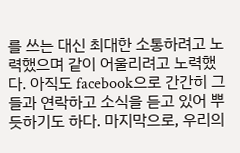를 쓰는 대신 최대한 소통하려고 노력했으며 같이 어울리려고 노력했다. 아직도 facebook으로 간간히 그들과 연락하고 소식을 듣고 있어 뿌듯하기도 하다. 마지막으로, 우리의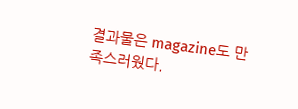결과물은 magazine도 만족스러웠다.